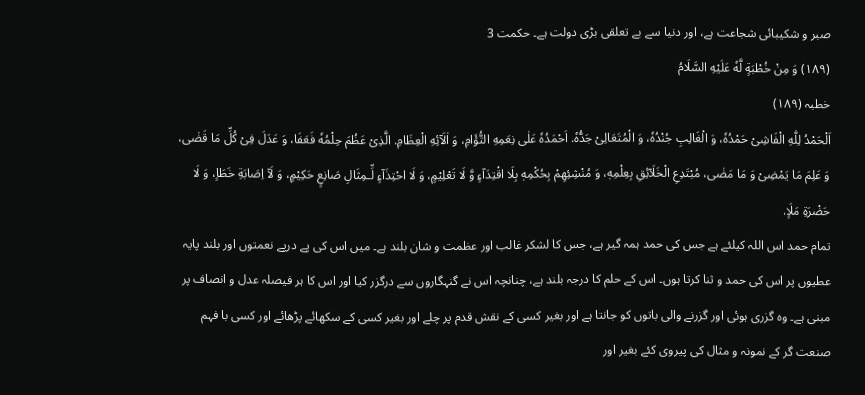صبر و شکیبائی شجاعت ہے، اور دنیا سے بے تعلقی بڑی دولت ہے۔ حکمت 3
(١٨٩) وَ مِنْ خُطْبَةٍ لَّهٗ عَلَیْهِ السَّلَامُ
خطبہ (۱۸۹)
اَلْحَمْدُ لِلّٰهِ الْفَاشِیْ حَمْدُهٗ، وَ الْغَالِبِ جُنْدُهٗ، وَ الْمُتَعَالِیْ جَدُّهٗ. اَحْمَدُهٗ عَلٰی نِعَمِهِ التُّؤَامِ، وَ اٰلَآئِهِ الْعِظَامِ. الَّذِیْ عَظُمَ حِلْمُهٗ فَعَفَا، وَ عَدَلَ فِیْ كُلِّ مَا قَضٰی، وَ عَلِمَ مَا یَمْضِیْ وَ مَا مَضٰی، مُبْتَدِعِ الْخَلَآئِقِ بِعِلْمِهٖ، وَ مُنْشِئِهِمْ بِحُكْمِهٖ بِلَا اقْتِدَآءٍ وَّ لَا تَعْلِیْمٍ، وَ لَا احْتِذَآءٍ لِّـمِثَالِ صَانِعٍ حَكِیْمٍ، وَ لَاۤ اِصَابَةِ خَطَاٍ، وَ لَا حَضْرَةِ مَلَاٍ.
تمام حمد اس اللہ کیلئے ہے جس کی حمد ہمہ گیر ہے، جس کا لشکر غالب اور عظمت و شان بلند ہے۔ میں اس کی پے درپے نعمتوں اور بلند پایہ عطیوں پر اس کی حمد و ثنا کرتا ہوں۔ اس کے حلم کا درجہ بلند ہے، چنانچہ اس نے گنہگاروں سے درگزر کیا اور اس کا ہر فیصلہ عدل و انصاف پر مبنی ہے۔ وہ گزری ہوئی اور گزرنے والی باتوں کو جانتا ہے اور بغیر کسی کے نقش قدم پر چلے اور بغیر کسی کے سکھائے پڑھائے اور کسی با فہم صنعت گر کے نمونہ و مثال کی پیروی کئے بغیر اور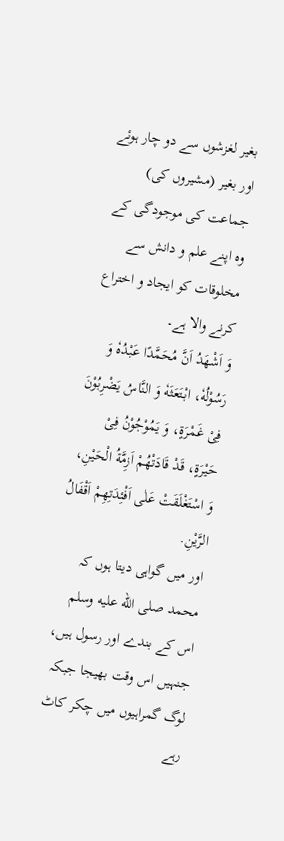بغیر لغزشوں سے دو چار ہوئے اور بغیر (مشیروں کی) جماعت کی موجودگی کے وہ اپنے علم و دانش سے مخلوقات کو ایجاد و اختراع کرنے والا ہے۔
وَ اَشْهَدُ اَنَّ مُحَمَّدًا عَبْدُهٗ وَ رَسُوْلُهٗ، ابْتَعَثَهٗ وَ النَّاسُ یَضْرِبُوْنَ فِیْ غَمْرَةٍ، وَ یَمُوْجُوْنُ فِیْ حَیْرَةٍ، قَدْ قَادَتْهُمْ اَزِمَّةُ الْحَیْنِ، وَ اسْتَغْلَقَتْ عَلٰی اَفْئِدَتِهِمْ اَقْفَالُ الرَّیْنِ.
اور میں گواہی دیتا ہوں کہ محمد صلى الله عليه وسلم اس کے بندے اور رسول ہیں، جنہیں اس وقت بھیجا جبکہ لوگ گمراہیوں میں چکر کاٹ رہے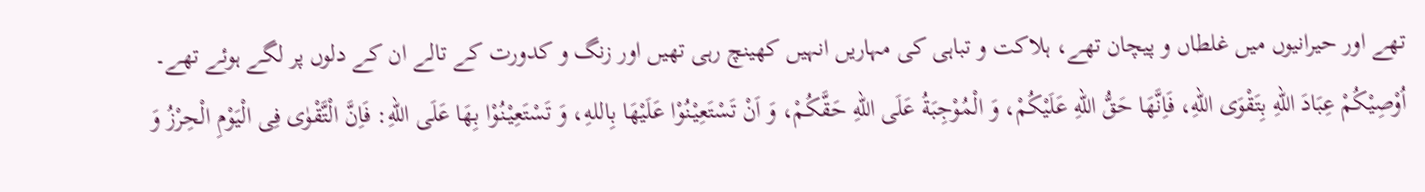تھے اور حیرانیوں میں غلطاں و پیچان تھے، ہلاکت و تباہی کی مہاریں انہیں کھینچ رہی تھیں اور زنگ و کدورت کے تالے ان کے دلوں پر لگے ہوئے تھے۔
اُوْصِیْكُمْ عِبَادَ اللهِ بِتَقْوَی اللهِ، فَاِنَّهَا حَقُّ اللهِ عَلَیْكُمْ، وَ الْمُوْجِبَةُ عَلَی اللهِ حَقَّكُمْ، وَ اَنْ تَسْتَعِیْنُوْا عَلَیْهَا بِاللهِ، وَ تَسْتَعِیْنُوْا بِهَا عَلَی اللهِ: فَاِنَّ الْتَّقْوٰی فِی الْیَوْمِ الْحِرْزُ وَ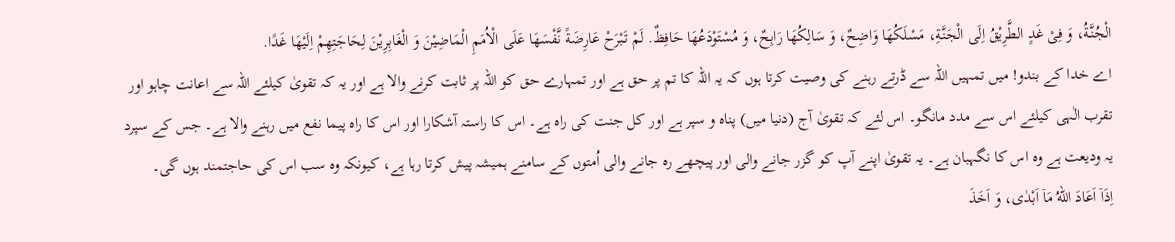الْجُنَّةُ، وَ فِیْ غَدٍ الطَّرِیْقُ اِلَی الْجَنَّةِ، مَسْلَكُهَا وَاضِحٌ، وَ سَالِكُهَا رَابِحٌ، وَ مُسْتَوْدَعُهَا حَافِظٌ. لَمْ تَبْرَحْ عَارِضَةً نَّفْسَهَا عَلَی الْاُمَمِ الْمَاضِیْنَ وَ الْغَابِرِیْنَ لِحَاجَتِهِمْ اِلَیْهَا غَدًا.
اے خدا کے بندو! میں تمہیں اللہ سے ڈرتے رہنے کی وصیت کرتا ہوں کہ یہ اللہ کا تم پر حق ہے اور تمہارے حق کو اللہ پر ثابت کرنے والا ہے اور یہ کہ تقویٰ کیلئے اللہ سے اعانت چاہو اور تقرب الٰہی کیلئے اس سے مدد مانگو۔ اس لئے کہ تقویٰ آج (دنیا میں) پناہ و سپر ہے اور کل جنت کی راہ ہے۔ اس کا راستہ آشکارا اور اس کا راہ پیما نفع میں رہنے والا ہے۔ جس کے سپرد یہ ودیعت ہے وہ اس کا نگہبان ہے۔ یہ تقویٰ اپنے آپ کو گزر جانے والی اور پیچھے رہ جانے والی اُمتوں کے سامنے ہمیشہ پیش کرتا رہا ہے، کیونکہ وہ سب اس کی حاجتمند ہوں گی۔
اِذَاۤ اَعَادَ اللهُ مَاۤ اَبْدٰی، وَ اَخَذَ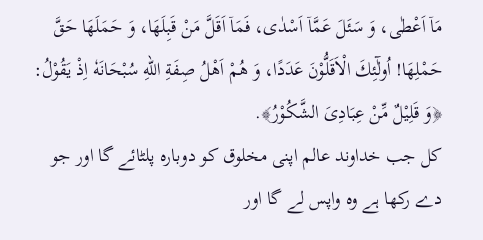مَاۤ اَعْطٰی، وَ سَئَلَ عَمَّاۤ اَسْدٰی، فَمَاۤ اَقَلَّ مَنْ قَبِلَهَا، وَ حَمَلَهَا حَقَّ حَمْلِهَا! اُولٰٓئِكَ الْاَقَلُّوْنَ عَدَدًا، وَ هُمْ اَهْلُ صِفَةِ اللهِ سُبْحَانَهٗ اِذْ یَقُوْلُ: ﴿وَ قَلِیْلٌ مِّنْ عِبَادِیَ الشَّكُوْرُ﴾.
کل جب خداوند عالم اپنی مخلوق کو دوبارہ پلٹائے گا اور جو دے رکھا ہے وہ واپس لے گا اور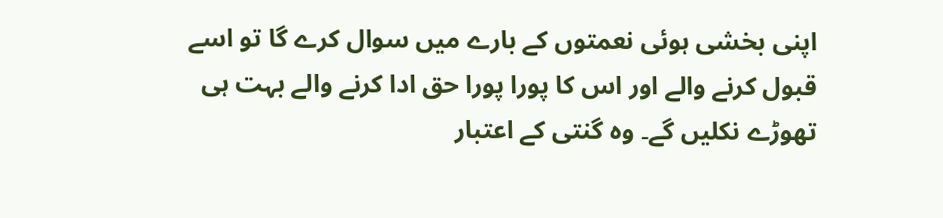اپنی بخشی ہوئی نعمتوں کے بارے میں سوال کرے گا تو اسے قبول کرنے والے اور اس کا پورا پورا حق ادا کرنے والے بہت ہی تھوڑے نکلیں گے۔ وہ گنتی کے اعتبار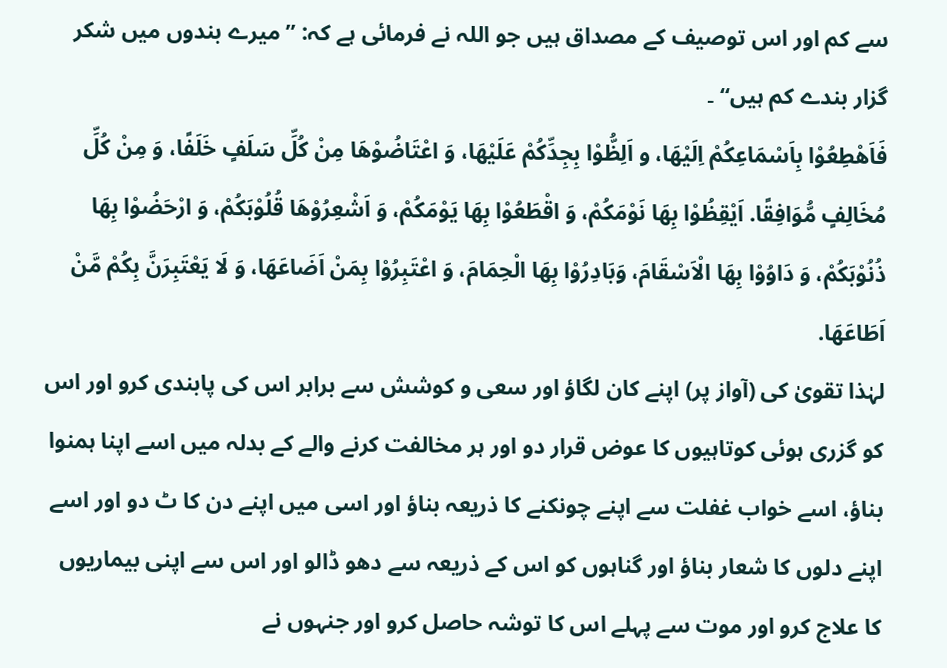سے کم اور اس توصیف کے مصداق ہیں جو اللہ نے فرمائی ہے کہ: ’’میرے بندوں میں شکر گزار بندے کم ہیں‘‘ ۔
فَاَهْطِعُوْا بِاَسْمَاعِكُمْ اِلَیْهَا، و اَلِظُّوْا بِجِدِّكُمْ عَلَیْهَا، وَ اعْتَاضُوْهَا مِنْ كُلِّ سَلَفٍ خَلَفًا، وَ مِنْ كُلِّ مُخَالِفٍ مُّوَافِقًا. اَیْقِظُوْا بِهَا نَوْمَكُمْ، وَ اقْطَعُوْا بِهَا یَوْمَكُمْ، وَ اَشْعِرُوْهَا قُلُوْبَكُمْ، وَ ارْحَضُوْا بِهَا ذُنُوْبَكُمْ، وَ دَاوُوْا بِهَا الْاَسْقَامَ، وَبَادِرُوْا بِهَا الْحِمَامَ، وَ اعْتَبِرُوْا بِمَنْ اَضَاعَهَا، وَ لَا یَعْتَبِرَنَّ بِكُمْ مَّنْ اَطَاعَهَا.
لہٰذا تقویٰ کی (آواز پر) اپنے کان لگاؤ اور سعی و کوشش سے برابر اس کی پابندی کرو اور اس کو گزری ہوئی کوتاہیوں کا عوض قرار دو اور ہر مخالفت کرنے والے کے بدلہ میں اسے اپنا ہمنوا بناؤ، اسے خواب غفلت سے اپنے چونکنے کا ذریعہ بناؤ اور اسی میں اپنے دن کا ٹ دو اور اسے اپنے دلوں کا شعار بناؤ اور گناہوں کو اس کے ذریعہ سے دھو ڈالو اور اس سے اپنی بیماریوں کا علاج کرو اور موت سے پہلے اس کا توشہ حاصل کرو اور جنہوں نے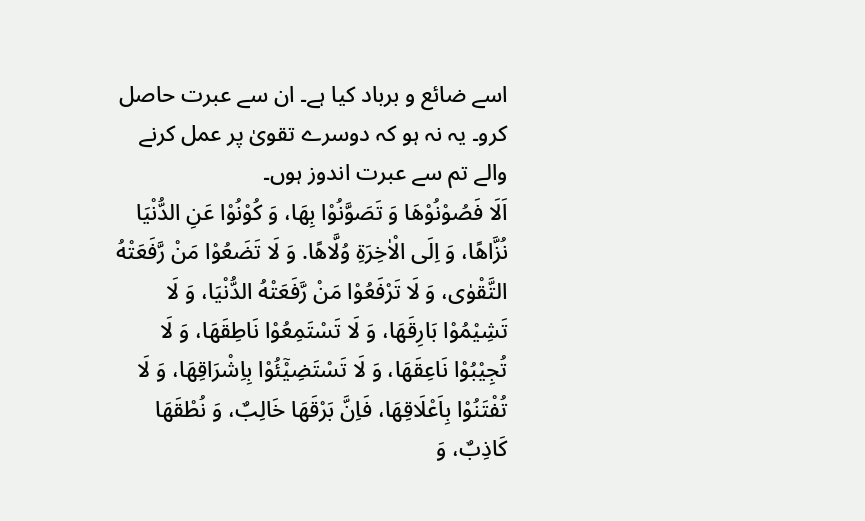اسے ضائع و برباد کیا ہے۔ ان سے عبرت حاصل کرو۔ یہ نہ ہو کہ دوسرے تقویٰ پر عمل کرنے والے تم سے عبرت اندوز ہوں۔
اَلَا فَصُوْنُوْهَا وَ تَصَوَّنُوْا بِهَا، وَ كُوْنُوْا عَنِ الدُّنْیَا نُزَّاهًا، وَ اِلَی الْاٰخِرَةِ وُلَّاهًا. وَ لَا تَضَعُوْا مَنْ رَّفَعَتْهُ التَّقْوٰی، وَ لَا تَرْفَعُوْا مَنْ رَّفَعَتْهُ الدُّنْیَا، وَ لَا تَشِیْمُوْا بَارِقَهَا، وَ لَا تَسْتَمِعُوْا نَاطِقَهَا، وَ لَا تُجِیْبُوْا نَاعِقَهَا، وَ لَا تَسْتَضِیْٓئُوْا بِاِشْرَاقِهَا، وَ لَا تُفْتَنُوْا بِاَعْلَاقِهَا، فَاِنَّ بَرْقَهَا خَالِبٌ، وَ نُطْقَهَا كَاذِبٌ، وَ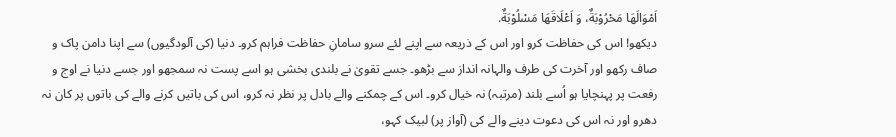اَمْوَالَهَا مَحْرُوْبَةٌ، وَ اَعْلَاقَهَا مَسْلُوْبَةٌ.
دیکھو! اس کی حفاظت کرو اور اس کے ذریعہ سے اپنے لئے سرو سامانِ حفاظت فراہم کرو۔ دنیا (کی آلودگیوں) سے اپنا دامن پاک و صاف رکھو اور آخرت کی طرف والہانہ انداز سے بڑھو۔ جسے تقویٰ نے بلندی بخشی ہو اسے پست نہ سمجھو اور جسے دنیا نے اوج و رفعت پر پہنچایا ہو اُسے بلند (مرتبہ) نہ خیال کرو۔ اس کے چمکنے والے بادل پر نظر نہ کرو، اس کی باتیں کرنے والے کی باتوں پر کان نہ دھرو اور نہ اس کی دعوت دینے والے کی (آواز پر) لبیک کہو،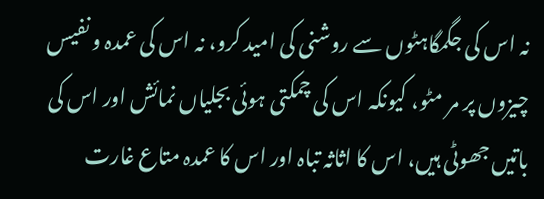نہ اس کی جگمگاہٹوں سے روشنی کی امید کرو، نہ اس کی عمدہ و نفیس چیزوں پر مر مٹو، کیونکہ اس کی چمکتی ہوئی بجلیاں نمائش اور اس کی باتیں جھوٹی ہیں، اس کا اثاثہ تباہ اور اس کا عمدہ متاع غارت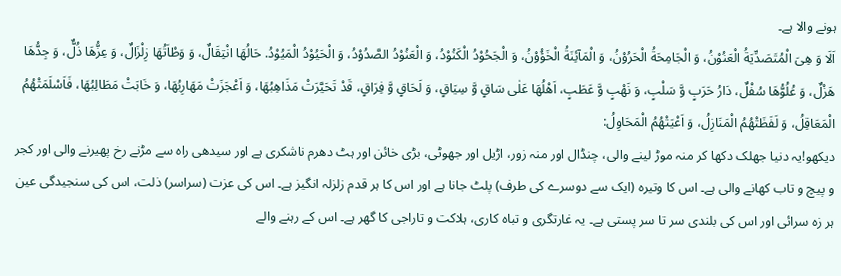ہونے والا ہے۔
اَلَا وَ هِیَ الْمُتَصَدِّیَةُ الْعَنُوْنُ، وَ الْجَامِحَةُ الْحَرُوْنُ، وَ الْمَآئِنَةُ الْخَؤُوْنُ، وَ الْجَحُوْدُ الْكَنُوْدُ، وَ الْعَنُوْدُ الصَّدُوْدُ، وَ الْحَیُوْدُ الْمَیُوْدُ. حَالُهَا انْتِقَالٌ، وَ وَطْاَتُهَا زِلْزَالٌ، وَ عِزُّهَا ذُلٌّ، وَ جِدُّهَا هَزْلٌ، وَ عُلُوُّهَا سُفْلٌ، دَارُ حَرَبٍ وَّ سَلْبٍ، وَ نَهْبٍ وَّ عَطَبٍ، اَهْلُهَا عَلٰی سَاقٍ وَّ سِیَاقٍ، وَ لَحَاقٍ وَّ فِرَاقٍ، قَدْ تَحَیَّرَتْ مَذَاهِبُهَا، وَ اَعْجَزَتْ مَهَارِبُهَا، وَ خَابَتْ مَطَالِبُهَا، فَاَسْلَمَتْهُمُ الْمَعَاقِلُ، وَ لَفَظَتْهُمُ الْمَنَازِلُ، وَ اَعْیَتْهُمُ الْمَحَاوِلُ:
دیکھو!یہ دنیا جھلک دکھا کر منہ موڑ لینے والی، چنڈال اور منہ زور، اڑیل اور جھوٹی، بڑی خائن اور ہٹ دھرم ناشکری ہے اور سیدھی راہ سے مڑنے رخ پھیرنے والی اور کجر و پیچ و تاب کھانے والی ہے۔ اس کا وتیرہ (ایک سے دوسرے کی طرف) پلٹ جانا ہے اور اس کا ہر قدم زلزلہ انگیز ہے۔ اس کی عزت (سراسر) ذلت، اس کی سنجیدگی عین ہر زہ سرائی اور اس کی بلندی سر تا سر پستی ہے۔ یہ غارتگری و تباہ کاری، ہلاکت و تاراجی کا گھر ہے۔ اس کے رہنے والے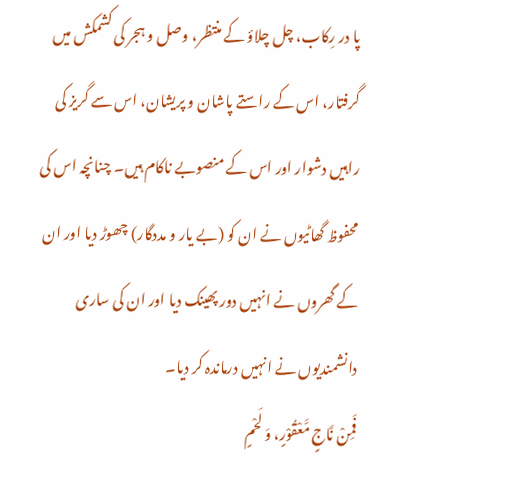پا در رِکاب، چل چلاؤ کے منتظر، وصل و ہجر کی کشمکش میں گرفتار، اس کے راستے پاشان و پریشان، اس سے گریز کی راہیں دشوار اور اس کے منصوبے ناکام ہیں۔ چنانچہ اس کی محفوظ گھاٹیوں نے ان کو (بے یار و مددگار) چھوڑ دیا اور ان کے گھروں نے انہیں دور پھینک دیا اور ان کی ساری دانشمندیوں نے انہیں درماندہ کر دیا۔
فَمِنْ نَّاجٍ مَّعْقُوْرٍ، وَ لَحْمٍ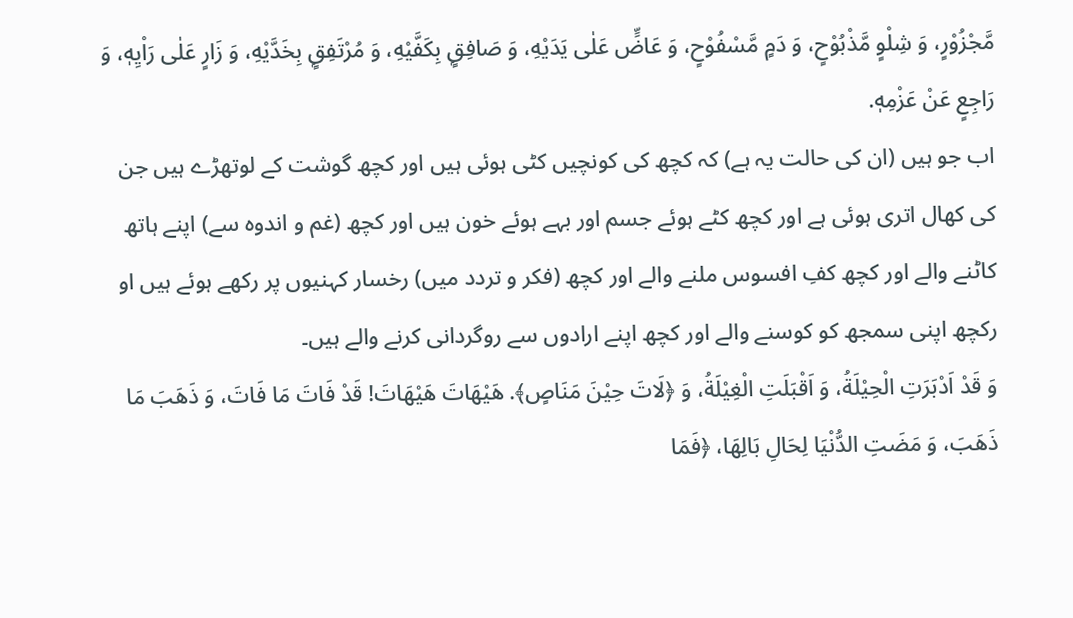مَّجْزُوْرٍ، وَ شِلْوٍ مَّذْبُوْحٍ، وَ دَمٍ مَّسْفُوْحٍ، وَ عَاضٍّ عَلٰی یَدَیْهِ، وَ صَافِقٍۭ بِكَفَّیْهِ، وَ مُرْتَفِقٍۭ بِخَدَّیْهِ، وَ زَارٍ عَلٰی رَاْیِهٖ، وَ رَاجِعٍ عَنْ عَزْمِهٖ.
اب جو ہیں (ان کی حالت یہ ہے) کہ کچھ کی کونچیں کٹی ہوئی ہیں اور کچھ گوشت کے لوتھڑے ہیں جن کی کھال اتری ہوئی ہے اور کچھ کٹے ہوئے جسم اور بہے ہوئے خون ہیں اور کچھ (غم و اندوہ سے) اپنے ہاتھ کاٹنے والے اور کچھ کفِ افسوس ملنے والے اور کچھ (فکر و تردد میں) رخسار کہنیوں پر رکھے ہوئے ہیں او رکچھ اپنی سمجھ کو کوسنے والے اور کچھ اپنے ارادوں سے روگردانی کرنے والے ہیں۔
وَ قَدْ اَدْبَرَتِ الْحِیْلَةُ، وَ اَقْبَلَتِ الْغِیْلَةُ، وَ ﴿لَاتَ حِیْنَ مَنَاصٍ﴾. هَیْهَاتَ هَیْهَاتَ! قَدْ فَاتَ مَا فَاتَ، وَ ذَهَبَ مَا ذَهَبَ، وَ مَضَتِ الدُّنْیَا لِحَالِ بَالِهَا، ﴿فَمَا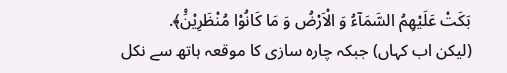بَكَتْ عَلَیْهِمُ السَّمَآءُ وَ الْاَرْضُ وَ مَا كَانُوْا مُنْظَرِیْنَ۠﴾.
(لیکن اب کہاں) جبکہ چارہ سازی کا موقعہ ہاتھ سے نکل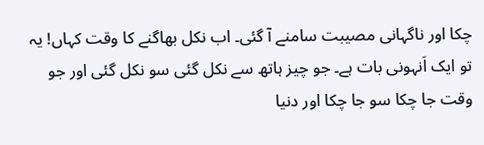چکا اور ناگہانی مصیبت سامنے آ گئی۔ اب نکل بھاگنے کا وقت کہاں! یہ تو ایک اَنہونی بات ہے۔ جو چیز ہاتھ سے نکل گئی سو نکل گئی اور جو وقت جا چکا سو جا چکا اور دنیا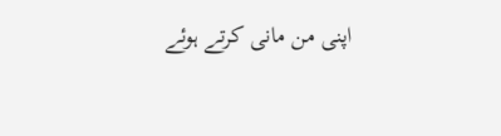اپنی من مانی کرتے ہوئے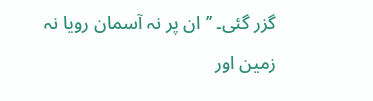گزر گئی۔ ’’ان پر نہ آسمان رویا نہ زمین اور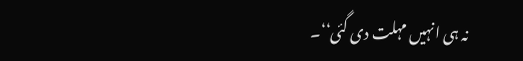نہ ہی انہیں مہلت دی گئی‘‘۔